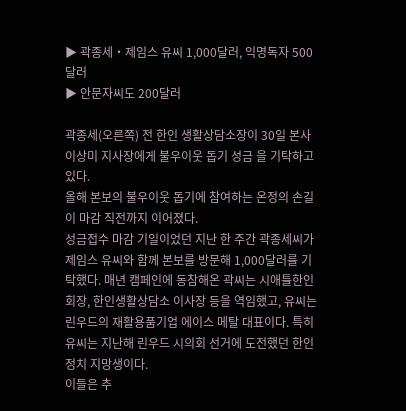▶ 곽종세‧제임스 유씨 1,000달러, 익명독자 500달러
▶ 안문자씨도 200달러

곽종세(오른쪽) 전 한인 생활상담소장이 30일 본사 이상미 지사장에게 불우이웃 돕기 성금 을 기탁하고 있다.
올해 본보의 불우이웃 돕기에 참여하는 온정의 손길이 마감 직전까지 이어졌다.
성금접수 마감 기일이었던 지난 한 주간 곽종세씨가 제임스 유씨와 함께 본보를 방문해 1,000달러를 기탁했다. 매년 캠페인에 동참해온 곽씨는 시애틀한인회장, 한인생활상담소 이사장 등을 역임했고, 유씨는 린우드의 재활용품기업 에이스 메탈 대표이다. 특히 유씨는 지난해 린우드 시의회 선거에 도전했던 한인 정치 지망생이다.
이들은 추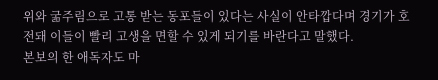위와 굶주림으로 고통 받는 동포들이 있다는 사실이 안타깝다며 경기가 호전돼 이들이 빨리 고생을 면할 수 있게 되기를 바란다고 말했다.
본보의 한 애독자도 마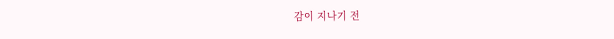감이 지나기 전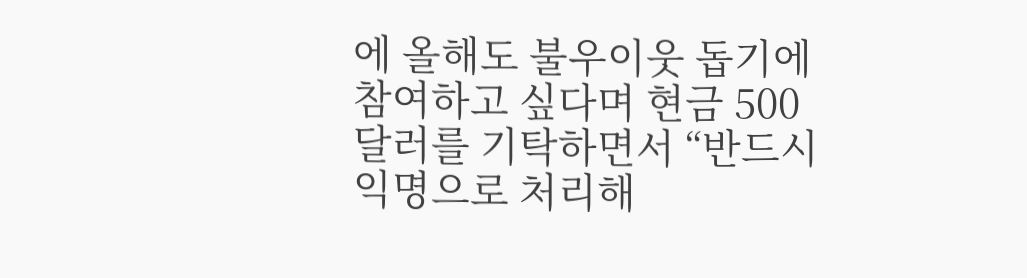에 올해도 불우이웃 돕기에 참여하고 싶다며 현금 500달러를 기탁하면서 “반드시 익명으로 처리해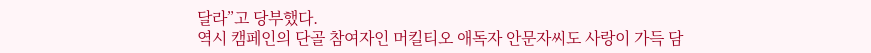달라”고 당부했다.
역시 캠페인의 단골 참여자인 머킬티오 애독자 안문자씨도 사랑이 가득 담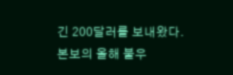긴 200달러를 보내왔다.
본보의 올해 불우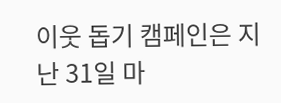이웃 돕기 캠페인은 지난 31일 마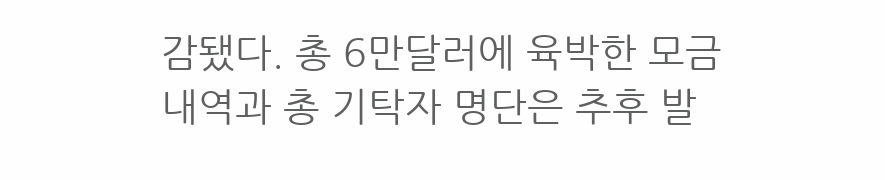감됐다. 총 6만달러에 육박한 모금내역과 총 기탁자 명단은 추후 발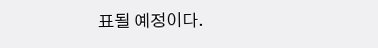표될 예정이다.